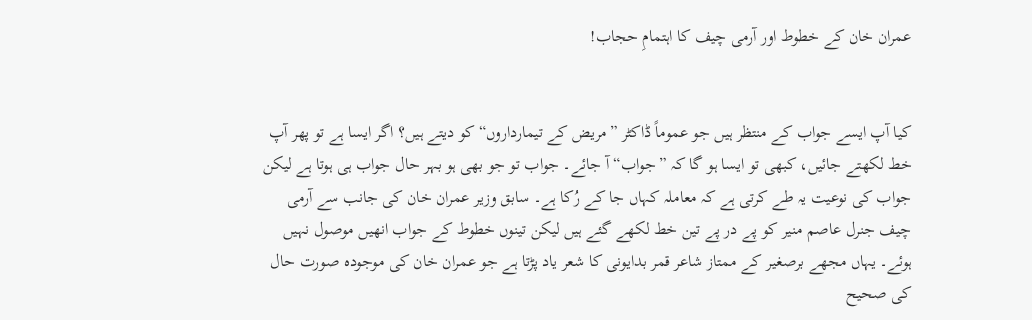عمران خان کے خطوط اور آرمی چیف کا اہتمامِ حجاب!


کیا آپ ایسے جواب کے منتظر ہیں جو عموماً ڈاکٹر ”مریض کے تیمارداروں“ کو دیتے ہیں؟ اگر ایسا ہے تو پھر آپ خط لکھتے جائیں، کبھی تو ایسا ہو گا کہ ”جواب“ آ جائے۔ جواب تو جو بھی ہو بہر حال جواب ہی ہوتا ہے لیکن جواب کی نوعیت یہ طے کرتی ہے کہ معاملہ کہاں جا کے رُکا ہے۔ سابق وزیر عمران خان کی جانب سے آرمی چیف جنرل عاصم منیر کو پے در پے تین خط لکھے گئے ہیں لیکن تینوں خطوط کے جواب انھیں موصول نہیں ہوئے۔ یہاں مجھے برصغیر کے ممتاز شاعر قمر بدایونی کا شعر یاد پڑتا ہے جو عمران خان کی موجودہ صورت حال کی صحیح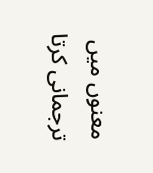معنوں میں ترجمانی کرتا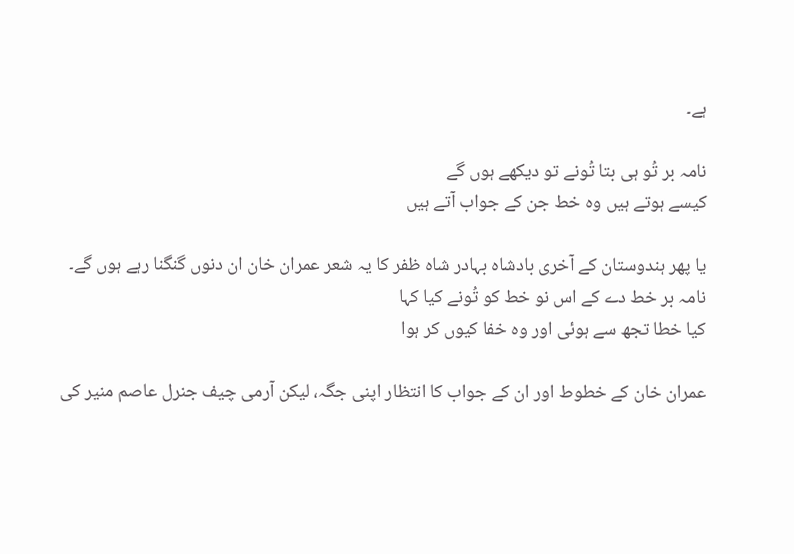ہے۔

نامہ بر تُو ہی بتا تُونے تو دیکھے ہوں گے
کیسے ہوتے ہیں وہ خط جن کے جواب آتے ہیں

یا پھر ہندوستان کے آخری بادشاہ بہادر شاہ ظفر کا یہ شعر عمران خان ان دنوں گنگنا رہے ہوں گے۔
نامہ بر خط دے کے اس نو خط کو تُونے کیا کہا
کیا خطا تجھ سے ہوئی اور وہ خفا کیوں کر ہوا

عمران خان کے خطوط اور ان کے جواب کا انتظار اپنی جگہ، لیکن آرمی چیف جنرل عاصم منیر کی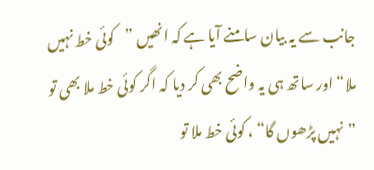جانب سے یہ بیان سامنے آیا ہے کہ انھیں ”کوئی خط نہیں ملا“ اور ساتھ ہی یہ واضح بھی کر دیا کہ اگر کوئی خط ملا بھی تو ”نہیں پڑھوں گا“ ، کوئی خط ملا تو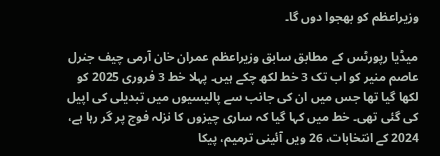وزیراعظم کو بھجوا دوں گا۔

میڈیا رپورٹس کے مطابق سابق وزیراعظم عمران خان آرمی چیف جنرل عاصم منیر کو اب تک 3 خط لکھ چکے ہیں۔ پہلا خط 3 فروری 2025 کو لکھا گیا تھا جس میں ان کی جانب سے پالیسیوں میں تبدیلی کی اپیل کی گئی تھی۔ خط میں کہا گیا کہ ساری چیزوں کا نزلہ فوج پر گر رہا ہے، 2024 کے انتخابات، 26 ویں آئینی ترمیم، پیکا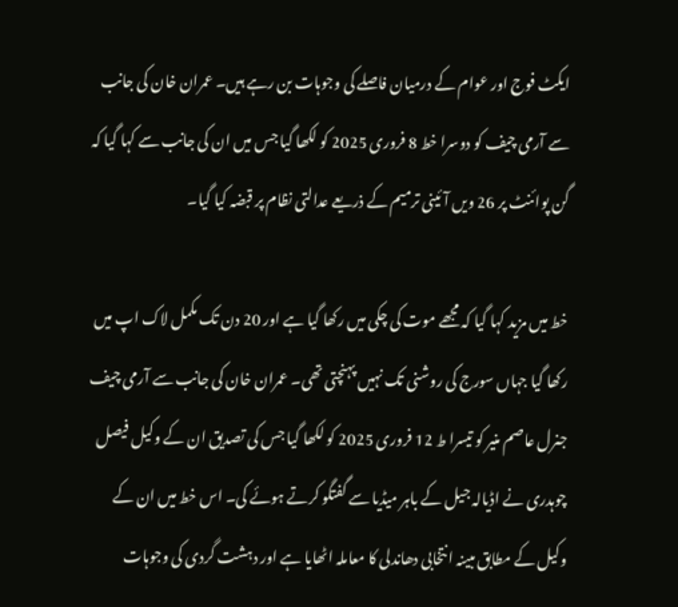ایکٹ فوج اور عوام کے درمیان فاصلے کی وجوہات بن رہے ہیں۔ عمران خان کی جانب سے آرمی چیف کو دوسرا خط 8 فروری 2025 کو لکھا گیا جس میں ان کی جانب سے کہا گیا کہ گن پوائنٹ پر 26 ویں آئینی ترمیم کے ذریعے عدالتی نظام پر قبضہ کیا گیا۔

خط میں مزید کہا گیا کہ مجھے موت کی چکی میں رکھا گیا ہے اور 20 دن تک مکمل لاک اپ میں رکھا گیا جہاں سورج کی روشنی تک نہیں پہنچتی تھی۔ عمران خان کی جانب سے آرمی چیف جنرل عاصم منیر کو تیسرا ط 12 فروری 2025 کو لکھا گیا جس کی تصدیق ان کے وکیل فیصل چوہدری نے اڈیالہ جیل کے باہر میڈیا سے گفتگو کرتے ہوئے کی۔ اس خط میں ان کے وکیل کے مطابق مبینہ انتخابی دھاندلی کا معاملہ اٹھایا ہے اور دہشت گردی کی وجوہات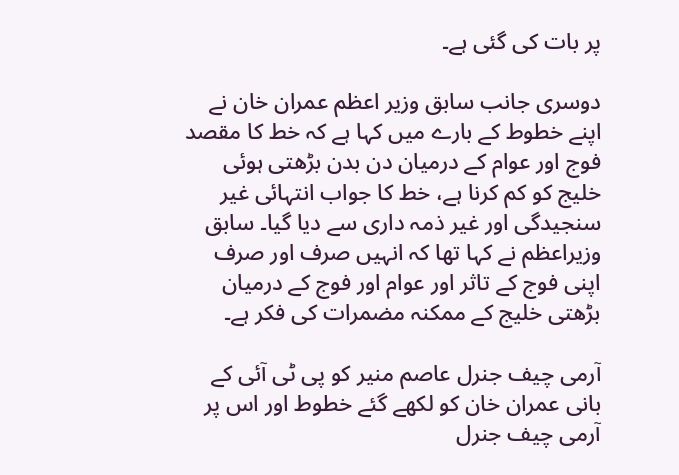پر بات کی گئی ہے۔

دوسری جانب سابق وزیر اعظم عمران خان نے اپنے خطوط کے بارے میں کہا ہے کہ خط کا مقصد فوج اور عوام کے درمیان دن بدن بڑھتی ہوئی خلیج کو کم کرنا ہے، خط کا جواب انتہائی غیر سنجیدگی اور غیر ذمہ داری سے دیا گیا۔ سابق وزیراعظم نے کہا تھا کہ انہیں صرف اور صرف اپنی فوج کے تاثر اور عوام اور فوج کے درمیان بڑھتی خلیج کے ممکنہ مضمرات کی فکر ہے۔

آرمی چیف جنرل عاصم منیر کو پی ٹی آئی کے بانی عمران خان کو لکھے گئے خطوط اور اس پر آرمی چیف جنرل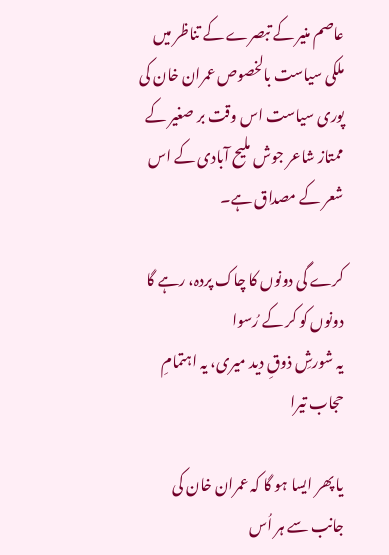عاصم منیر کے تبصرے کے تناظر میں ملکی سیاست بالخصوص عمران خان کی پوری سیاست اس وقت بر صغیر کے ممتاز شاعر جوش ملیح آبادی کے اس شعر کے مصداق ہے۔

کرے گی دونوں کا چاک پردہ، رہے گا دونوں کو کر کے رُسوا
یہ شورشِ ذوقِ دید میری، یہ اہتمامِ حجاب تیرا

یا پھر ایسا ہو گا کہ عمران خان کی جانب سے ہر اُس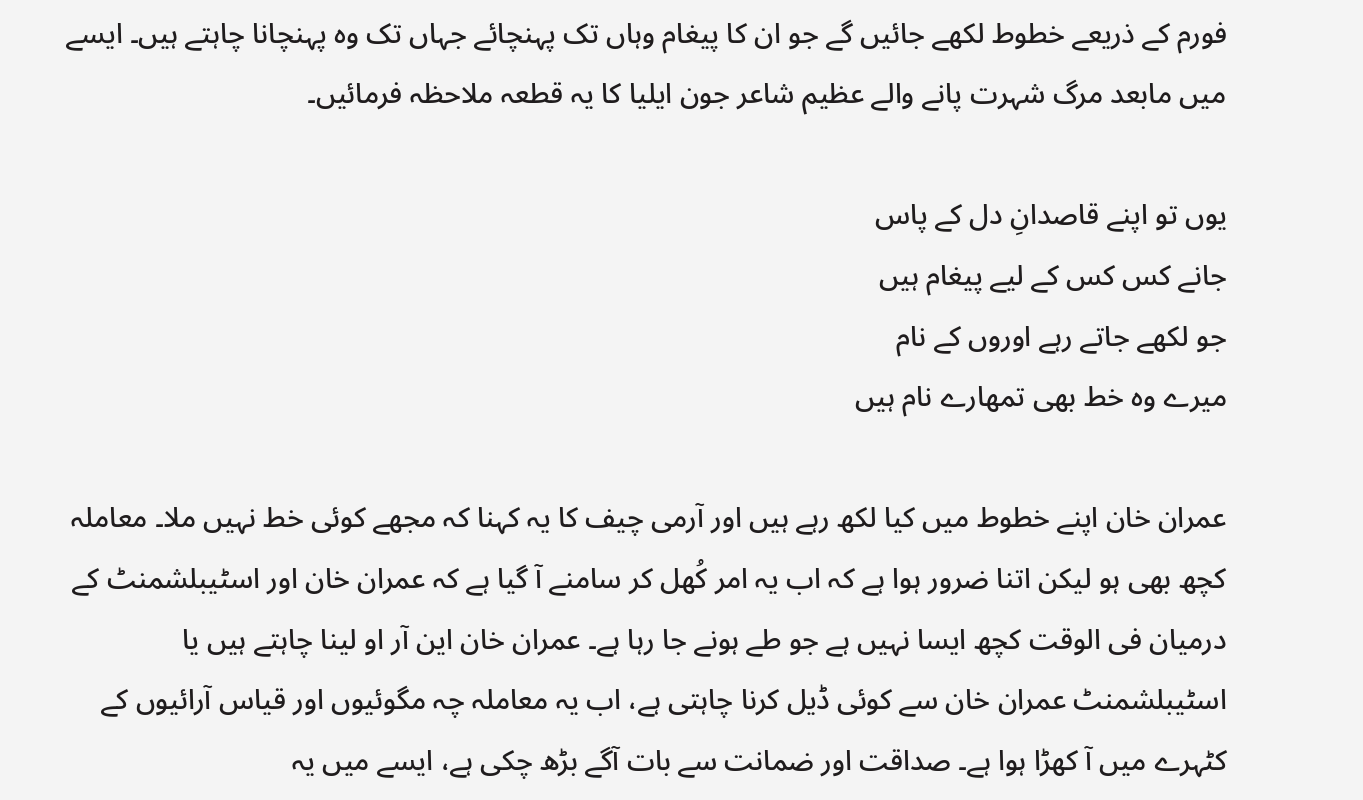فورم کے ذریعے خطوط لکھے جائیں گے جو ان کا پیغام وہاں تک پہنچائے جہاں تک وہ پہنچانا چاہتے ہیں۔ ایسے میں مابعد مرگ شہرت پانے والے عظیم شاعر جون ایلیا کا یہ قطعہ ملاحظہ فرمائیں۔

یوں تو اپنے قاصدانِ دل کے پاس
جانے کس کس کے لیے پیغام ہیں
جو لکھے جاتے رہے اوروں کے نام
میرے وہ خط بھی تمھارے نام ہیں

عمران خان اپنے خطوط میں کیا لکھ رہے ہیں اور آرمی چیف کا یہ کہنا کہ مجھے کوئی خط نہیں ملا۔ معاملہ کچھ بھی ہو لیکن اتنا ضرور ہوا ہے کہ اب یہ امر کُھل کر سامنے آ گیا ہے کہ عمران خان اور اسٹیبلشمنٹ کے درمیان فی الوقت کچھ ایسا نہیں ہے جو طے ہونے جا رہا ہے۔ عمران خان این آر او لینا چاہتے ہیں یا اسٹیبلشمنٹ عمران خان سے کوئی ڈیل کرنا چاہتی ہے، اب یہ معاملہ چہ مگوئیوں اور قیاس آرائیوں کے کٹہرے میں آ کھڑا ہوا ہے۔ صداقت اور ضمانت سے بات آگے بڑھ چکی ہے، ایسے میں یہ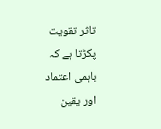تاثر تقویت پکڑتا ہے کہ باہمی اعتماد اور یقین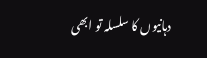دہانیوں کا سلسلہ تو ابھی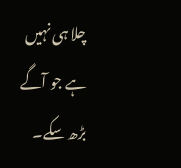چلا ہی نہیں ہے جو آگے بڑھ سکے۔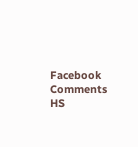Facebook Comments HS